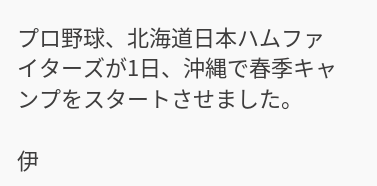プロ野球、北海道日本ハムファイターズが1日、沖縄で春季キャンプをスタートさせました。

伊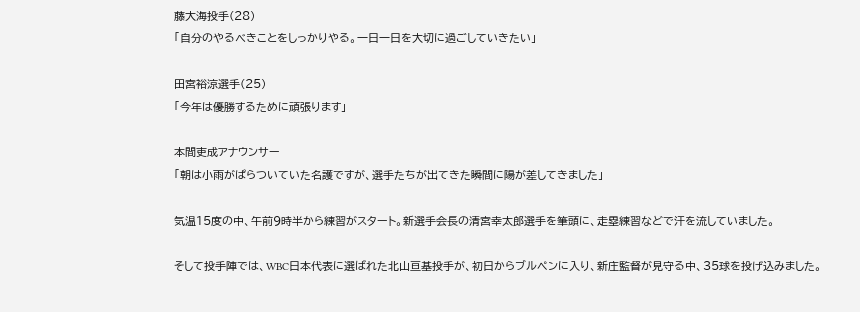藤大海投手(28)
「自分のやるべきことをしっかりやる。一日一日を大切に過ごしていきたい」

田宮裕涼選手(25)
「今年は優勝するために頑張ります」

本間吏成アナウンサー
「朝は小雨がぱらついていた名護ですが、選手たちが出てきた瞬間に陽が差してきました」

気温15度の中、午前9時半から練習がスタート。新選手会長の清宮幸太郎選手を筆頭に、走塁練習などで汗を流していました。

そして投手陣では、WBC日本代表に選ばれた北山亘基投手が、初日からブルペンに入り、新庄監督が見守る中、35球を投げ込みました。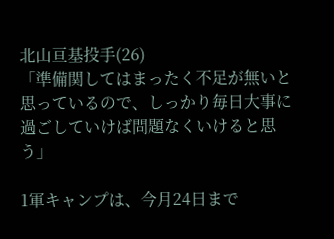北山亘基投手(26)
「準備関してはまったく不足が無いと思っているので、しっかり毎日大事に過ごしていけば問題なくいけると思う」

1軍キャンプは、今月24日まで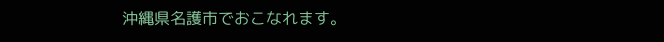沖縄県名護市でおこなれます。